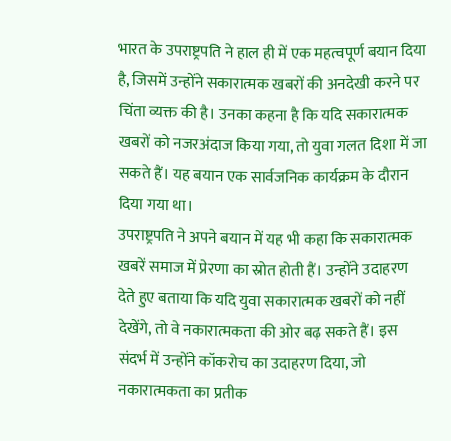भारत के उपराष्ट्रपति ने हाल ही में एक महत्वपूर्ण बयान दिया है, जिसमें उन्होंने सकारात्मक खबरों की अनदेखी करने पर चिंता व्यक्त की है। उनका कहना है कि यदि सकारात्मक खबरों को नजरअंदाज किया गया, तो युवा गलत दिशा में जा सकते हैं। यह बयान एक सार्वजनिक कार्यक्रम के दौरान दिया गया था।
उपराष्ट्रपति ने अपने बयान में यह भी कहा कि सकारात्मक खबरें समाज में प्रेरणा का स्रोत होती हैं। उन्होंने उदाहरण देते हुए बताया कि यदि युवा सकारात्मक खबरों को नहीं देखेंगे, तो वे नकारात्मकता की ओर बढ़ सकते हैं। इस संदर्भ में उन्होंने कॉकरोच का उदाहरण दिया, जो नकारात्मकता का प्रतीक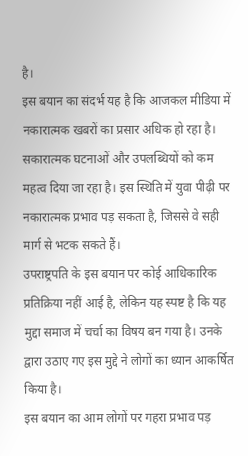है।
इस बयान का संदर्भ यह है कि आजकल मीडिया में नकारात्मक खबरों का प्रसार अधिक हो रहा है। सकारात्मक घटनाओं और उपलब्धियों को कम महत्व दिया जा रहा है। इस स्थिति में युवा पीढ़ी पर नकारात्मक प्रभाव पड़ सकता है, जिससे वे सही मार्ग से भटक सकते हैं।
उपराष्ट्रपति के इस बयान पर कोई आधिकारिक प्रतिक्रिया नहीं आई है, लेकिन यह स्पष्ट है कि यह मुद्दा समाज में चर्चा का विषय बन गया है। उनके द्वारा उठाए गए इस मुद्दे ने लोगों का ध्यान आकर्षित किया है।
इस बयान का आम लोगों पर गहरा प्रभाव पड़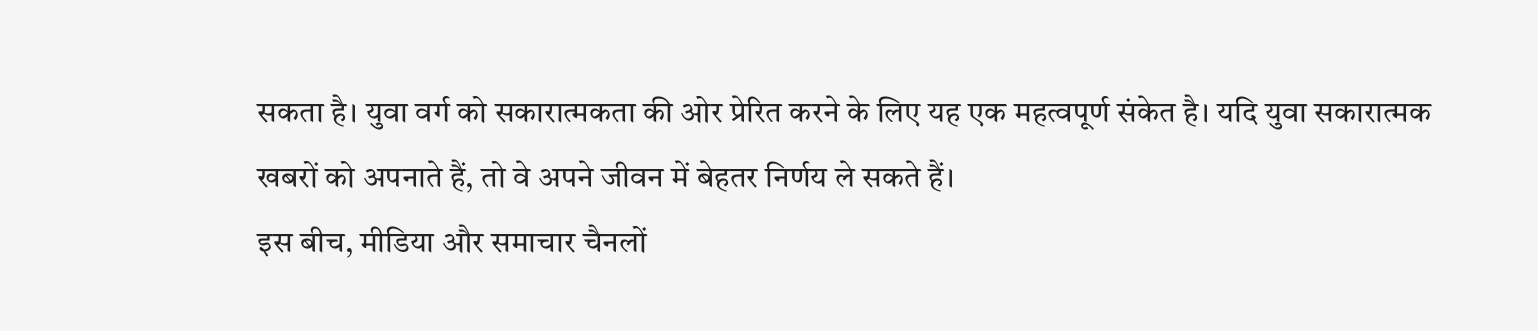सकता है। युवा वर्ग को सकारात्मकता की ओर प्रेरित करने के लिए यह एक महत्वपूर्ण संकेत है। यदि युवा सकारात्मक खबरों को अपनाते हैं, तो वे अपने जीवन में बेहतर निर्णय ले सकते हैं।
इस बीच, मीडिया और समाचार चैनलों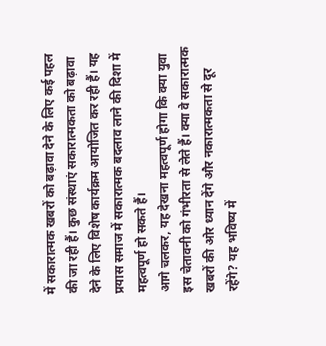में सकारात्मक खबरों को बढ़ावा देने के लिए कई पहल की जा रही हैं। कुछ संस्थाएं सकारात्मकता को बढ़ावा देने के लिए विशेष कार्यक्रम आयोजित कर रही हैं। यह प्रयास समाज में सकारात्मक बदलाव लाने की दिशा में महत्वपूर्ण हो सकते हैं।
आगे चलकर, यह देखना महत्वपूर्ण होगा कि क्या युवा इस चेतावनी को गंभीरता से लेते हैं। क्या वे सकारात्मक खबरों की ओर ध्यान देंगे और नकारात्मकता से दूर रहेंगे? यह भविष्य में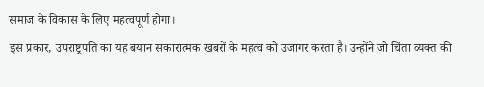समाज के विकास के लिए महत्वपूर्ण होगा।
इस प्रकार, उपराष्ट्रपति का यह बयान सकारात्मक खबरों के महत्व को उजागर करता है। उन्होंने जो चिंता व्यक्त की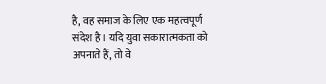है, वह समाज के लिए एक महत्वपूर्ण संदेश है। यदि युवा सकारात्मकता को अपनाते हैं, तो वे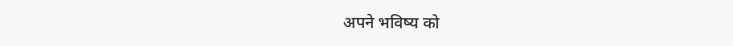अपने भविष्य को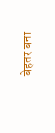बेहतर बना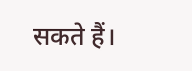सकते हैं।